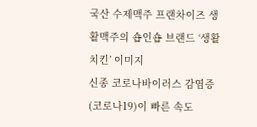국산 수제맥주 프랜차이즈 생활맥주의 숍인숍 브랜드 ‘생활치킨’ 이미지
신종 코로나바이러스 감염증(코로나19)이 빠른 속도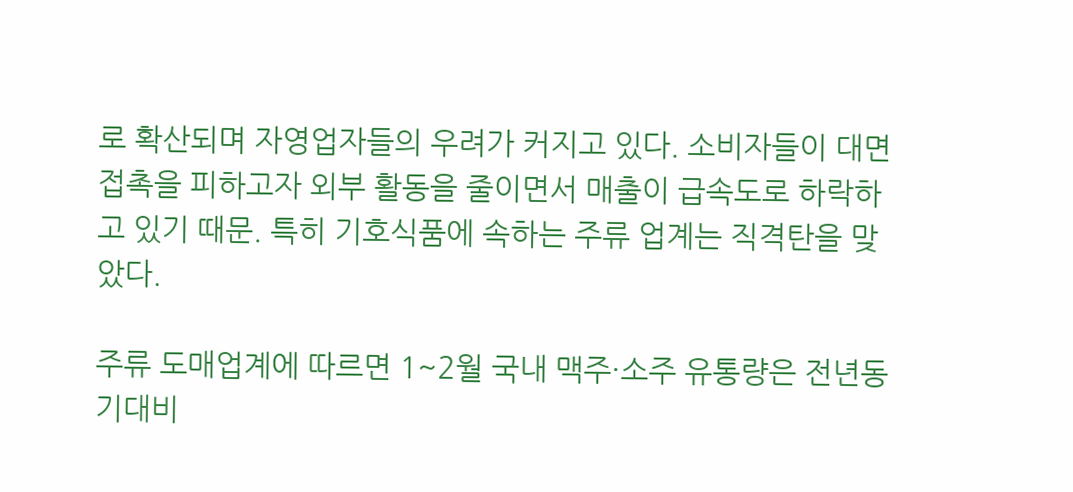로 확산되며 자영업자들의 우려가 커지고 있다. 소비자들이 대면 접촉을 피하고자 외부 활동을 줄이면서 매출이 급속도로 하락하고 있기 때문. 특히 기호식품에 속하는 주류 업계는 직격탄을 맞았다.

주류 도매업계에 따르면 1~2월 국내 맥주·소주 유통량은 전년동기대비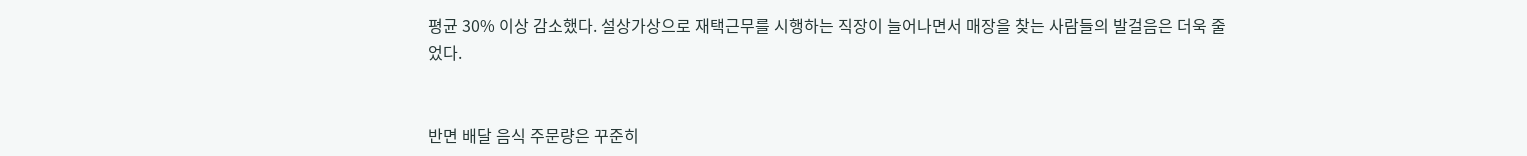평균 30% 이상 감소했다. 설상가상으로 재택근무를 시행하는 직장이 늘어나면서 매장을 찾는 사람들의 발걸음은 더욱 줄었다.


반면 배달 음식 주문량은 꾸준히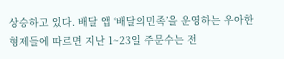상승하고 있다. 배달 앱 ‘배달의민족’을 운영하는 우아한형제들에 따르면 지난 1~23일 주문수는 전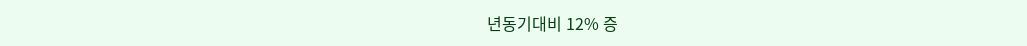년동기대비 12% 증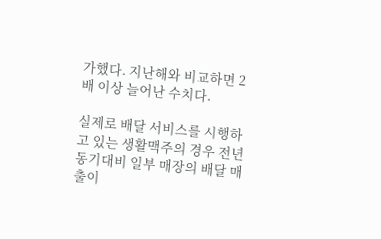가했다. 지난해와 비교하면 2배 이상 늘어난 수치다.

실제로 배달 서비스를 시행하고 있는 생활맥주의 경우 전년동기대비 일부 매장의 배달 매출이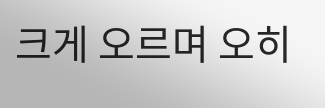크게 오르며 오히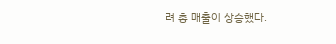려 총 매출이 상승했다.